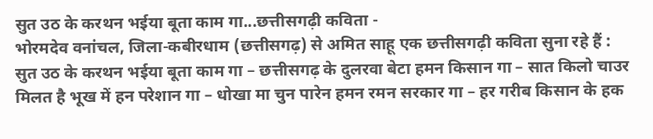सुत उठ के करथन भईया बूता काम गा...छत्तीसगढ़ी कविता -
भोरमदेव वनांचल, जिला-कबीरधाम (छत्तीसगढ़) से अमित साहू एक छत्तीसगढ़ी कविता सुना रहे हैं :
सुत उठ के करथन भईया बूता काम गा – छत्तीसगढ़ के दुलरवा बेटा हमन किसान गा – सात किलो चाउर मिलत है भूख में हन परेशान गा – धोखा मा चुन पारेन हमन रमन सरकार गा – हर गरीब किसान के हक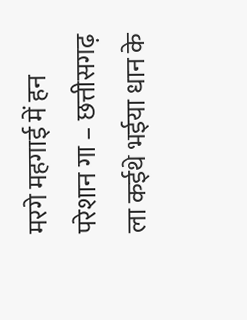मरगे महगाई में हन परेशान गा – छत्तीसगढ़ ला कईथे भईया धान के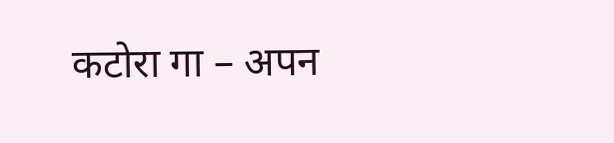कटोरा गा – अपन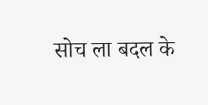सोच ला बदल के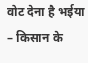वोट देना है भईया – किसान के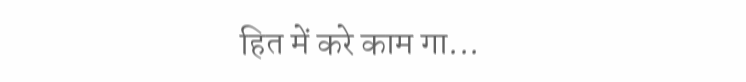हित में करे काम गा...